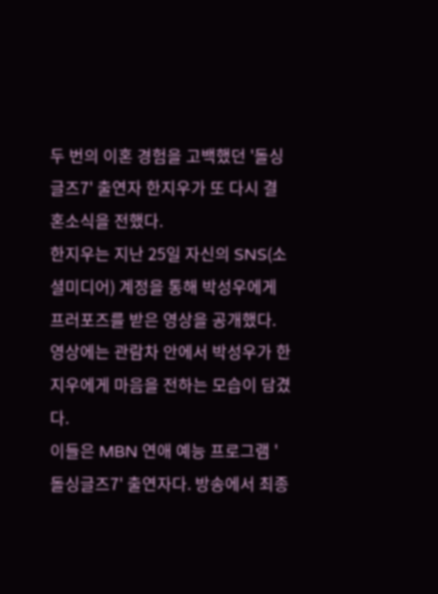두 번의 이혼 경험을 고백했던 '돌싱글즈7' 출연자 한지우가 또 다시 결혼소식을 전했다.
한지우는 지난 25일 자신의 SNS(소셜미디어) 계정을 통해 박성우에게 프러포즈를 받은 영상을 공개했다. 영상에는 관람차 안에서 박성우가 한지우에게 마음을 전하는 모습이 담겼다.
이들은 MBN 연애 예능 프로그램 '돌싱글즈7' 출연자다. 방송에서 최종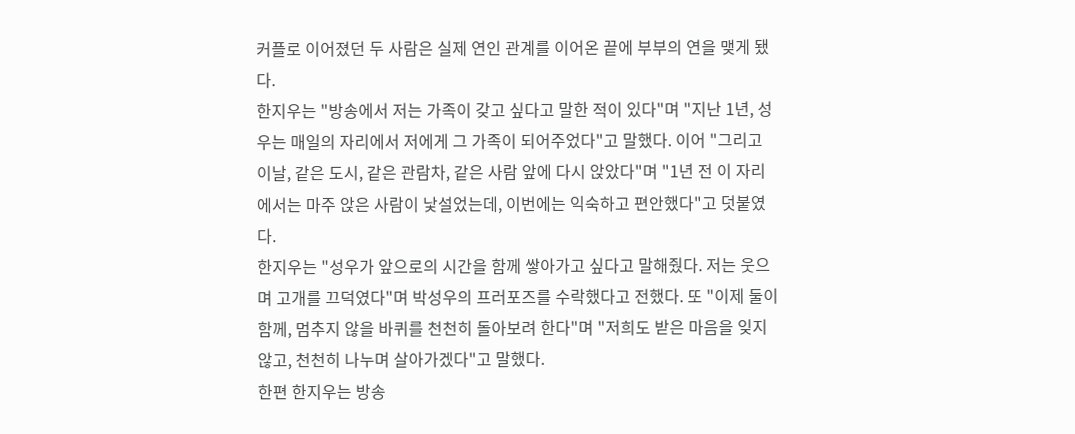커플로 이어졌던 두 사람은 실제 연인 관계를 이어온 끝에 부부의 연을 맺게 됐다.
한지우는 "방송에서 저는 가족이 갖고 싶다고 말한 적이 있다"며 "지난 1년, 성우는 매일의 자리에서 저에게 그 가족이 되어주었다"고 말했다. 이어 "그리고 이날, 같은 도시, 같은 관람차, 같은 사람 앞에 다시 앉았다"며 "1년 전 이 자리에서는 마주 앉은 사람이 낯설었는데, 이번에는 익숙하고 편안했다"고 덧붙였다.
한지우는 "성우가 앞으로의 시간을 함께 쌓아가고 싶다고 말해줬다. 저는 웃으며 고개를 끄덕였다"며 박성우의 프러포즈를 수락했다고 전했다. 또 "이제 둘이 함께, 멈추지 않을 바퀴를 천천히 돌아보려 한다"며 "저희도 받은 마음을 잊지 않고, 천천히 나누며 살아가겠다"고 말했다.
한편 한지우는 방송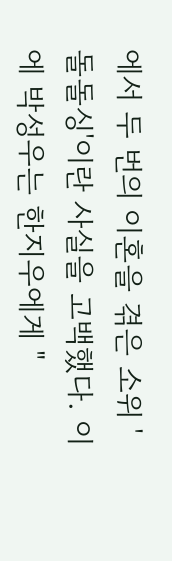에서 두 번의 이혼을 겪은 소위 '돌돌싱'이란 사실을 고백했다. 이에 박성우는 한지우에게 "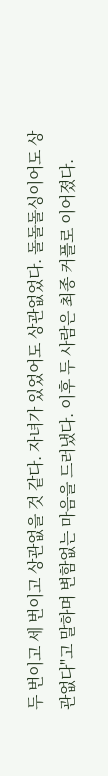두 번이고 세 번이고 상관없을 것 같다. 자녀가 있었어도 상관없었다. 돌돌돌싱이어도 상관없다"고 말하며 변함없는 마음을 드러냈다. 이후 두 사람은 최종 커플로 이어졌다.